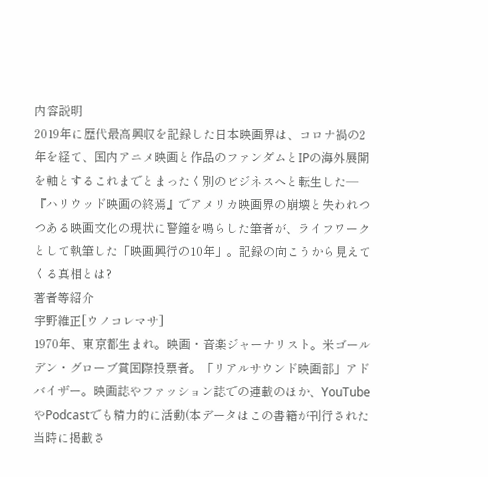内容説明
2019年に歴代最高興収を記録した日本映画界は、コロナ禍の2年を経て、国内アニメ映画と作品のファンダムとIPの海外展開を軸とするこれまでとまったく別のビジネスへと転生した―『ハリウッド映画の終焉』でアメリカ映画界の崩壊と失われつつある映画文化の現状に警鐘を鳴らした筆者が、ライフワークとして執筆した「映画興行の10年」。記録の向こうから見えてくる真相とは?
著者等紹介
宇野維正[ウノコレマサ]
1970年、東京都生まれ。映画・音楽ジャーナリスト。米ゴールデン・グローブ賞国際投票者。「リアルサウンド映画部」アドバイザー。映画誌やファッション誌での連載のほか、YouTubeやPodcastでも精力的に活動(本データはこの書籍が刊行された当時に掲載さ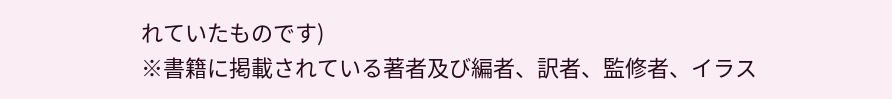れていたものです)
※書籍に掲載されている著者及び編者、訳者、監修者、イラス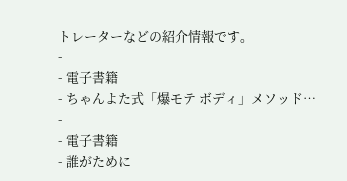トレーターなどの紹介情報です。
-
- 電子書籍
- ちゃんよた式「爆モテ ボディ」メソッド…
-
- 電子書籍
- 誰がために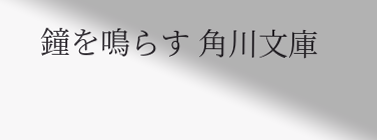鐘を鳴らす 角川文庫